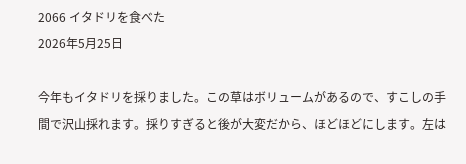2066 イタドリを食べた
2026年5月25日

今年もイタドリを採りました。この草はボリュームがあるので、すこしの手間で沢山採れます。採りすぎると後が大変だから、ほどほどにします。左は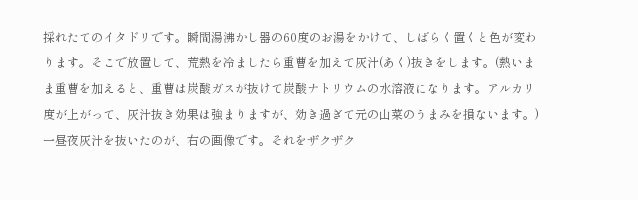採れたてのイタドリです。瞬間湯沸かし器の60度のお湯をかけて、しばらく置くと色が変わります。そこで放置して、荒熱を冷ましたら重曹を加えて灰汁(あく)抜きをします。(熱いまま重曹を加えると、重曹は炭酸ガスが抜けて炭酸ナトリウムの水溶液になります。アルカリ度が上がって、灰汁抜き効果は強まりますが、効き過ぎて元の山菜のうまみを損ないます。)
一昼夜灰汁を抜いたのが、右の画像です。それをザクザク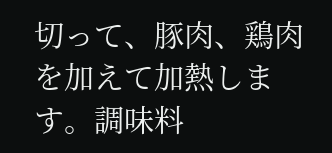切って、豚肉、鶏肉を加えて加熱します。調味料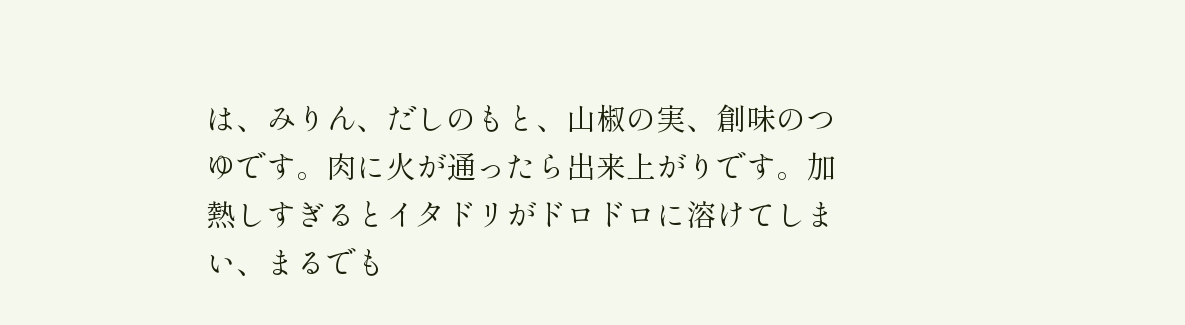は、みりん、だしのもと、山椒の実、創味のつゆです。肉に火が通ったら出来上がりです。加熱しすぎるとイタドリがドロドロに溶けてしまい、まるでも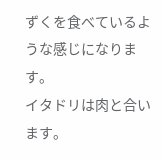ずくを食べているような感じになります。
イタドリは肉と合います。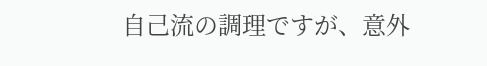自己流の調理ですが、意外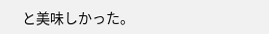と美味しかった。